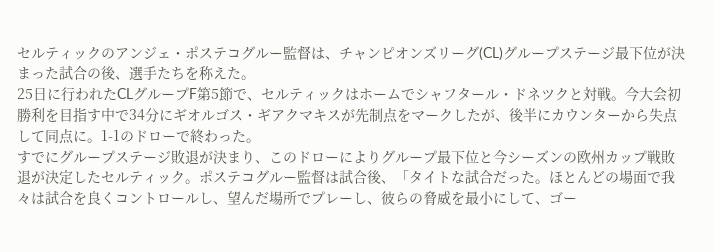セルティックのアンジェ・ポステコグルー監督は、チャンピオンズリーグ(CL)グループステージ最下位が決まった試合の後、選手たちを称えた。
25日に行われたCLグループF第5節で、セルティックはホームでシャフタール・ドネツクと対戦。今大会初勝利を目指す中で34分にギオルゴス・ギアクマキスが先制点をマークしたが、後半にカウンターから失点して同点に。1-1のドローで終わった。
すでにグループステージ敗退が決まり、このドローによりグループ最下位と今シーズンの欧州カップ戦敗退が決定したセルティック。ポステコグルー監督は試合後、「タイトな試合だった。ほとんどの場面で我々は試合を良くコントロールし、望んだ場所でプレーし、彼らの脅威を最小にして、ゴー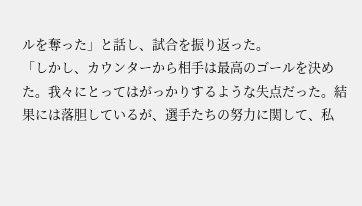ルを奪った」と話し、試合を振り返った。
「しかし、カウンターから相手は最高のゴールを決めた。我々にとってはがっかりするような失点だった。結果には落胆しているが、選手たちの努力に関して、私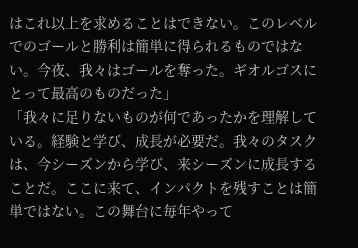はこれ以上を求めることはできない。このレベルでのゴールと勝利は簡単に得られるものではない。今夜、我々はゴールを奪った。ギオルゴスにとって最高のものだった」
「我々に足りないものが何であったかを理解している。経験と学び、成長が必要だ。我々のタスクは、今シーズンから学び、来シーズンに成長することだ。ここに来て、インパクトを残すことは簡単ではない。この舞台に毎年やって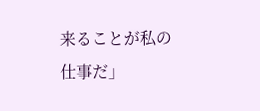来ることが私の仕事だ」